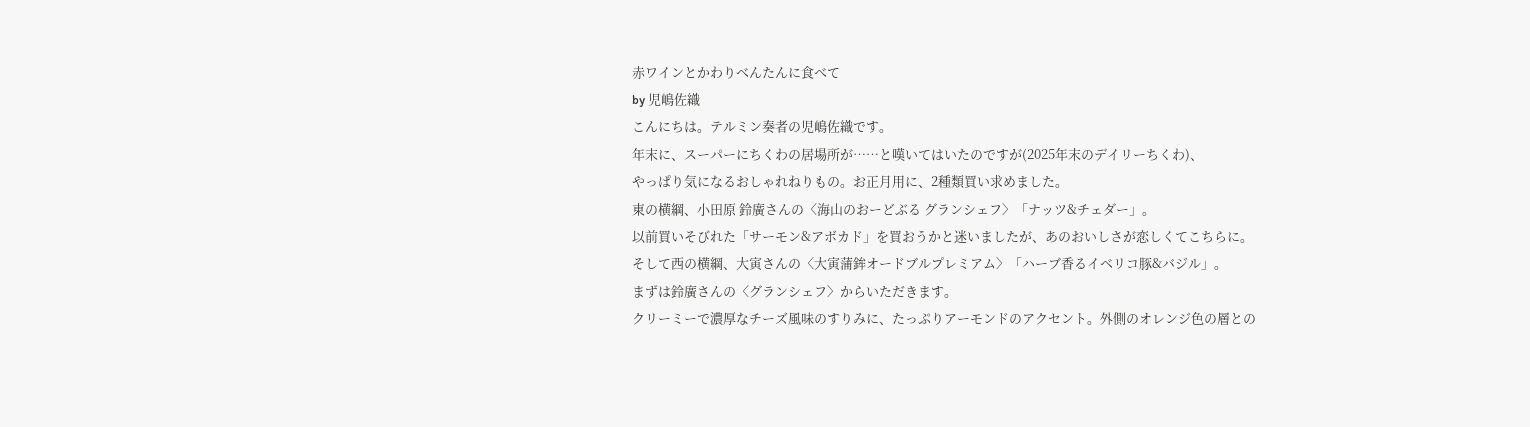赤ワインとかわりべんたんに食べて
by 児嶋佐織
こんにちは。テルミン奏者の児嶋佐織です。
年末に、スーパーにちくわの居場所が……と嘆いてはいたのですが(2025年末のデイリーちくわ)、
やっぱり気になるおしゃれねりもの。お正月用に、2種類買い求めました。
東の横綱、小田原 鈴廣さんの〈海山のおーどぶる グランシェフ〉「ナッツ&チェダー」。
以前買いそびれた「サーモン&アボカド」を買おうかと迷いましたが、あのおいしさが恋しくてこちらに。
そして西の横綱、大寅さんの〈大寅蒲鉾オードブルプレミアム〉「ハーブ香るイベリコ豚&バジル」。
まずは鈴廣さんの〈グランシェフ〉からいただきます。
クリーミーで濃厚なチーズ風味のすりみに、たっぷりアーモンドのアクセント。外側のオレンジ色の層との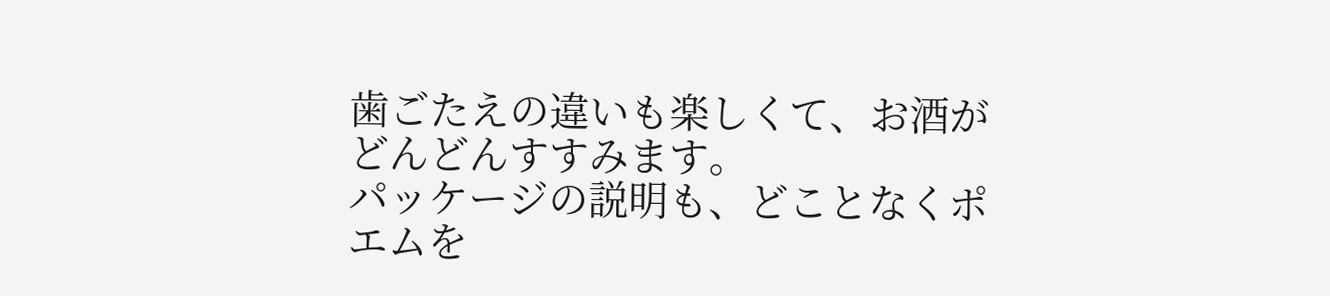歯ごたえの違いも楽しくて、お酒がどんどんすすみます。
パッケージの説明も、どことなくポエムを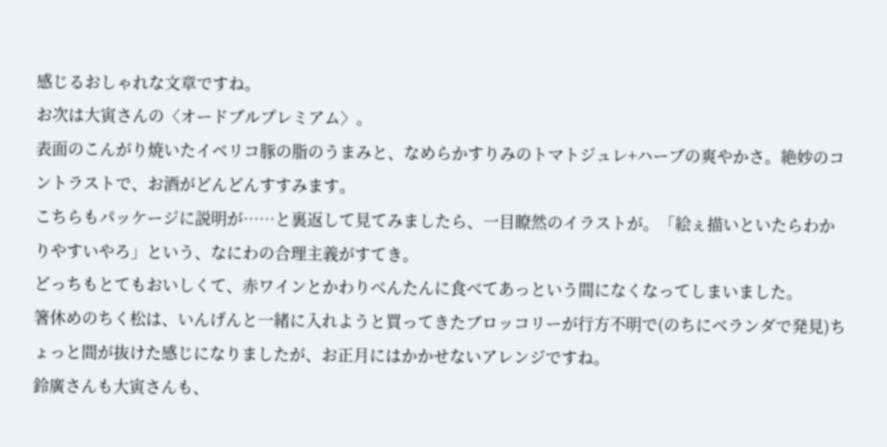感じるおしゃれな文章ですね。
お次は大寅さんの〈オードブルプレミアム〉。
表面のこんがり焼いたイベリコ豚の脂のうまみと、なめらかすりみのトマトジュレ+ハーブの爽やかさ。絶妙のコントラストで、お酒がどんどんすすみます。
こちらもパッケージに説明が……と裏返して見てみましたら、一目瞭然のイラストが。「絵ぇ描いといたらわかりやすいやろ」という、なにわの合理主義がすてき。
どっちもとてもおいしくて、赤ワインとかわりべんたんに食べてあっという間になくなってしまいました。
箸休めのちく松は、いんげんと一緒に入れようと買ってきたブロッコリーが行方不明で(のちにベランダで発見)ちょっと間が抜けた感じになりましたが、お正月にはかかせないアレンジですね。
鈴廣さんも大寅さんも、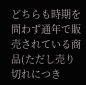どちらも時期を問わず通年で販売されている商品(ただし売り切れにつき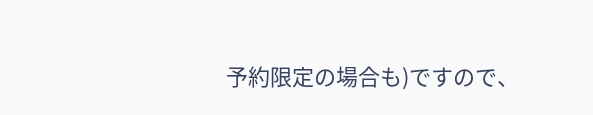予約限定の場合も)ですので、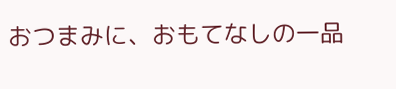おつまみに、おもてなしの一品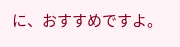に、おすすめですよ。